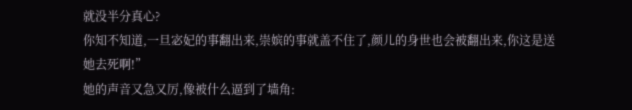就没半分真心?
你知不知道,一旦宓妃的事翻出来,崇嫔的事就盖不住了,颜儿的身世也会被翻出来,你这是送她去死啊!”
她的声音又急又厉,像被什么逼到了墙角: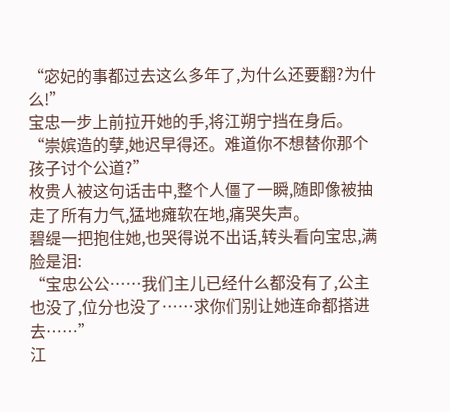“宓妃的事都过去这么多年了,为什么还要翻?为什么!”
宝忠一步上前拉开她的手,将江朔宁挡在身后。
“崇嫔造的孽,她迟早得还。难道你不想替你那个孩子讨个公道?”
枚贵人被这句话击中,整个人僵了一瞬,随即像被抽走了所有力气,猛地瘫软在地,痛哭失声。
碧缇一把抱住她,也哭得说不出话,转头看向宝忠,满脸是泪:
“宝忠公公……我们主儿已经什么都没有了,公主也没了,位分也没了……求你们别让她连命都搭进去……”
江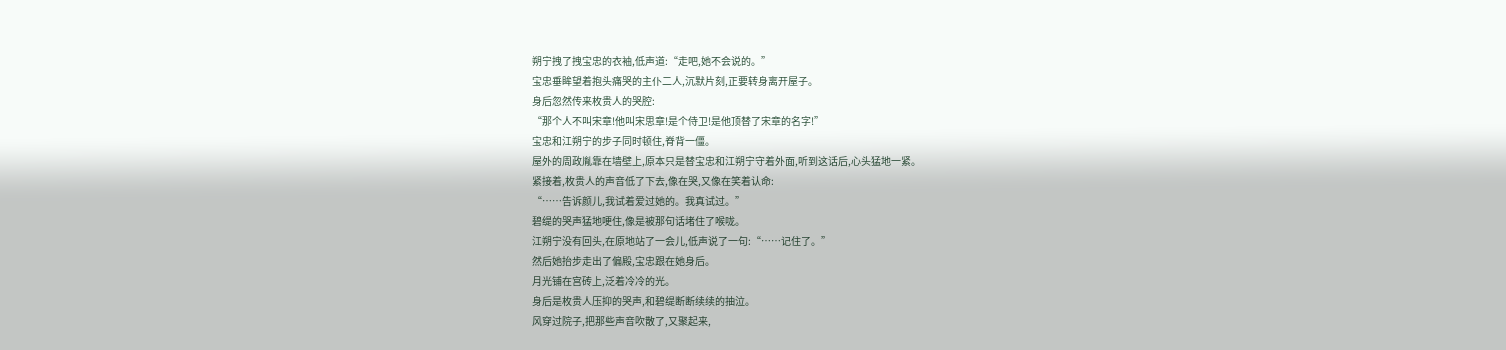朔宁拽了拽宝忠的衣袖,低声道:“走吧,她不会说的。”
宝忠垂眸望着抱头痛哭的主仆二人,沉默片刻,正要转身离开屋子。
身后忽然传来枚贵人的哭腔:
“那个人不叫宋章!他叫宋思章!是个侍卫!是他顶替了宋章的名字!”
宝忠和江朔宁的步子同时顿住,脊背一僵。
屋外的周政胤靠在墙壁上,原本只是替宝忠和江朔宁守着外面,听到这话后,心头猛地一紧。
紧接着,枚贵人的声音低了下去,像在哭,又像在笑着认命:
“……告诉颜儿,我试着爱过她的。我真试过。”
碧缇的哭声猛地哽住,像是被那句话堵住了喉咙。
江朔宁没有回头,在原地站了一会儿,低声说了一句:“……记住了。”
然后她抬步走出了偏殿,宝忠跟在她身后。
月光铺在宫砖上,泛着冷冷的光。
身后是枚贵人压抑的哭声,和碧缇断断续续的抽泣。
风穿过院子,把那些声音吹散了,又聚起来,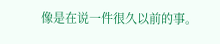像是在说一件很久以前的事。